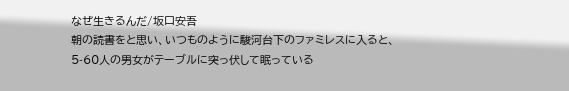なぜ生きるんだ/坂口安吾
朝の読書をと思い、いつものように駿河台下のファミレスに入ると、5-60人の男女がテーブルに突っ伏して眠っている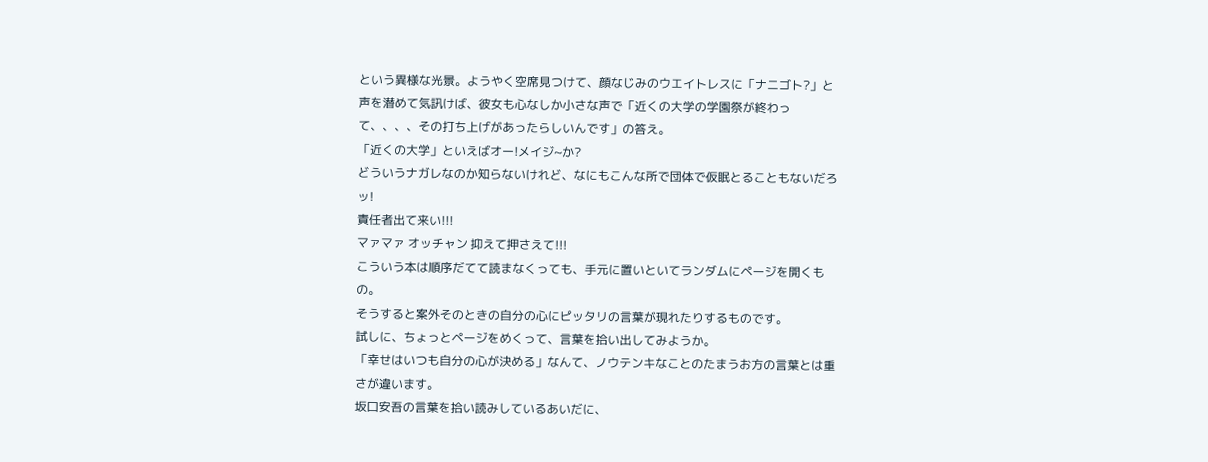という異様な光景。ようやく空席見つけて、顔なじみのウエイトレスに「ナニゴト?」と声を潜めて気訊けば、彼女も心なしか小さな声で「近くの大学の学園祭が終わって、、、、その打ち上げがあったらしいんです」の答え。
「近くの大学」といえばオー!メイジ~か?
どういうナガレなのか知らないけれど、なにもこんな所で団体で仮眠とることもないだろッ!
責任者出て来い!!!
マァマァ オッチャン 抑えて押さえて!!!
こういう本は順序だてて読まなくっても、手元に置いといてランダムにページを開くもの。
そうすると案外そのときの自分の心にピッタリの言葉が現れたりするものです。
試しに、ちょっとページをめくって、言葉を拾い出してみようか。
「幸せはいつも自分の心が決める」なんて、ノウテンキなことのたまうお方の言葉とは重さが違います。
坂口安吾の言葉を拾い読みしているあいだに、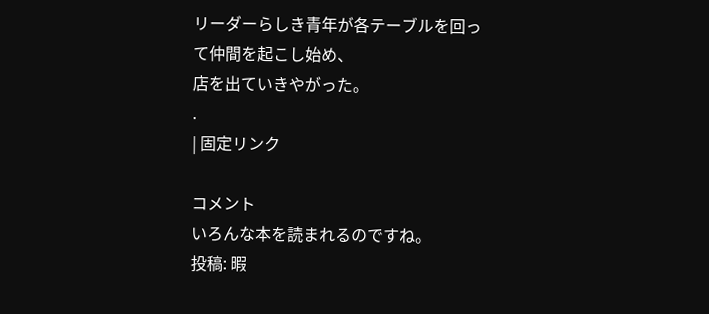リーダーらしき青年が各テーブルを回って仲間を起こし始め、
店を出ていきやがった。
.
| 固定リンク

コメント
いろんな本を読まれるのですね。
投稿: 暇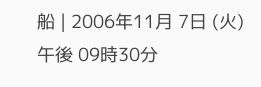船 | 2006年11月 7日 (火) 午後 09時30分